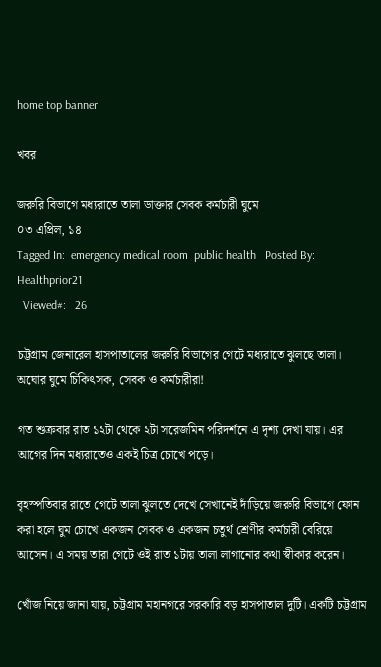home top banner

খবর

জরুরি বিভাগে মধ্যরাতে তালা ডাক্তার সেবক কর্মচারী ঘুমে
০৩ এপ্রিল, ১৪
Tagged In:  emergency medical room  public health   Posted By:   Healthprior21
  Viewed#:   26

চট্টগ্রাম জেনারেল হাসপাতালের জরুরি বিভাগের গেটে মধ্যরাতে ঝুলছে তালা। অঘোর ঘুমে চিকিৎসক, সেবক ও কর্মচারীরা!

গত শুক্রবার রাত ১২টা থেকে ২টা সরেজমিন পরিদর্শনে এ দৃশ্য দেখা যায়। এর আগের দিন মধ্যরাতেও একই চিত্র চোখে পড়ে।

বৃহস্পতিবার রাতে গেটে তালা ঝুলতে দেখে সেখানেই দাঁড়িয়ে জরুরি বিভাগে ফোন করা হলে ঘুম চোখে একজন সেবক ও একজন চতুর্থ শ্রেণীর কর্মচারী বেরিয়ে আসেন। এ সময় তারা গেটে ওই রাত ১টায় তালা লাগানোর কথা স্বীকার করেন।

খোঁজ নিয়ে জানা যায়, চট্টগ্রাম মহানগরে সরকারি বড় হাসপাতাল দুটি। একটি চট্টগ্রাম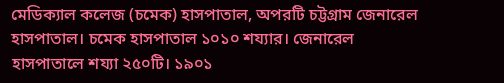মেডিক্যাল কলেজ (চমেক) হাসপাতাল, অপরটি চট্টগ্রাম জেনারেল হাসপাতাল। চমেক হাসপাতাল ১০১০ শয্যার। জেনারেল হাসপাতালে শয্যা ২৫০টি। ১৯০১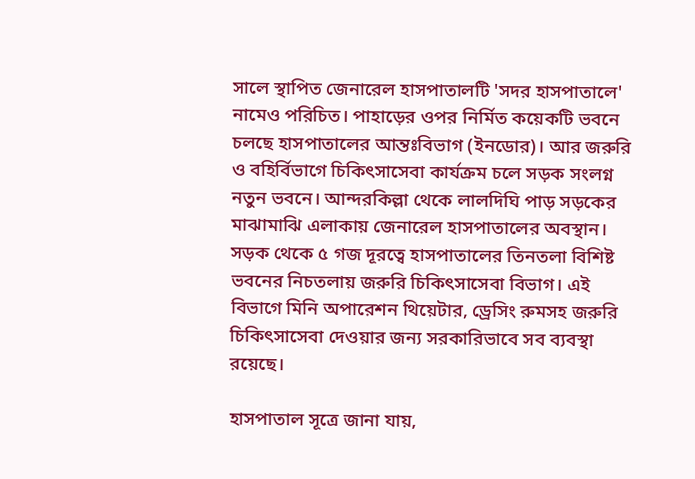সালে স্থাপিত জেনারেল হাসপাতালটি 'সদর হাসপাতালে' নামেও পরিচিত। পাহাড়ের ওপর নির্মিত কয়েকটি ভবনে চলছে হাসপাতালের আন্তঃবিভাগ (ইনডোর)। আর জরুরি ও বহির্বিভাগে চিকিৎসাসেবা কার্যক্রম চলে সড়ক সংলগ্ন নতুন ভবনে। আন্দরকিল্লা থেকে লালদিঘি পাড় সড়কের মাঝামাঝি এলাকায় জেনারেল হাসপাতালের অবস্থান। সড়ক থেকে ৫ গজ দূরত্বে হাসপাতালের তিনতলা বিশিষ্ট ভবনের নিচতলায় জরুরি চিকিৎসাসেবা বিভাগ। এই বিভাগে মিনি অপারেশন থিয়েটার, ড্রেসিং রুমসহ জরুরি চিকিৎসাসেবা দেওয়ার জন্য সরকারিভাবে সব ব্যবস্থা রয়েছে।

হাসপাতাল সূত্রে জানা যায়,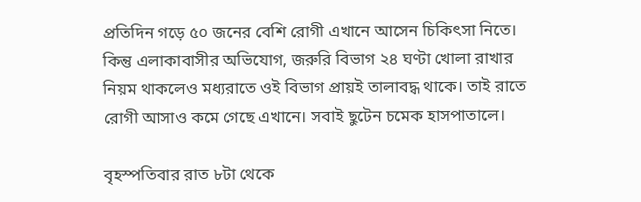প্রতিদিন গড়ে ৫০ জনের বেশি রোগী এখানে আসেন চিকিৎসা নিতে। কিন্তু এলাকাবাসীর অভিযোগ, জরুরি বিভাগ ২৪ ঘণ্টা খোলা রাখার নিয়ম থাকলেও মধ্যরাতে ওই বিভাগ প্রায়ই তালাবদ্ধ থাকে। তাই রাতে রোগী আসাও কমে গেছে এখানে। সবাই ছুটেন চমেক হাসপাতালে।

বৃহস্পতিবার রাত ৮টা থেকে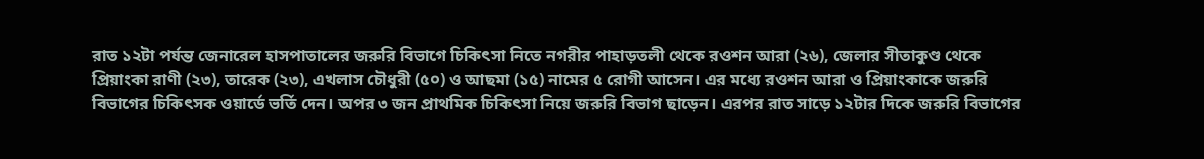রাত ১২টা পর্যন্ত জেনারেল হাসপাতালের জরুরি বিভাগে চিকিৎসা নিতে নগরীর পাহাড়তলী থেকে রওশন আরা (২৬), জেলার সীতাকুণ্ড থেকে প্রিয়াংকা রাণী (২৩), তারেক (২৩), এখলাস চৌধুরী (৫০) ও আছমা (১৫) নামের ৫ রোগী আসেন। এর মধ্যে রওশন আরা ও প্রিয়াংকাকে জরুরি বিভাগের চিকিৎসক ওয়ার্ডে ভর্তি দেন। অপর ৩ জন প্রাথমিক চিকিৎসা নিয়ে জরুরি বিভাগ ছাড়েন। এরপর রাত সাড়ে ১২টার দিকে জরুরি বিভাগের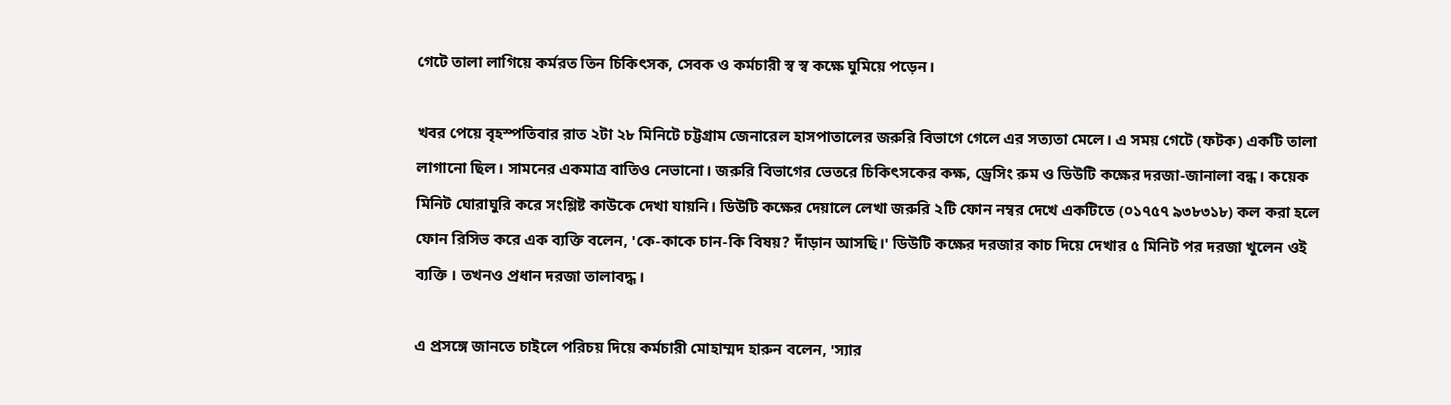গেটে তালা লাগিয়ে কর্মরত তিন চিকিৎসক, সেবক ও কর্মচারী স্ব স্ব কক্ষে ঘুমিয়ে পড়েন।

খবর পেয়ে বৃহস্পতিবার রাত ২টা ২৮ মিনিটে চট্টগ্রাম জেনারেল হাসপাতালের জরুরি বিভাগে গেলে এর সত্যতা মেলে। এ সময় গেটে (ফটক) একটি তালা লাগানো ছিল। সামনের একমাত্র বাতিও নেভানো। জরুরি বিভাগের ভেতরে চিকিৎসকের কক্ষ, ড্রেসিং রুম ও ডিউটি কক্ষের দরজা-জানালা বন্ধ। কয়েক মিনিট ঘোরাঘুরি করে সংশ্লিষ্ট কাউকে দেখা যায়নি। ডিউটি কক্ষের দেয়ালে লেখা জরুরি ২টি ফোন নম্বর দেখে একটিতে (০১৭৫৭ ৯৩৮৩১৮) কল করা হলে ফোন রিসিভ করে এক ব্যক্তি বলেন, 'কে-কাকে চান-কি বিষয়? দাঁড়ান আসছি।' ডিউটি কক্ষের দরজার কাচ দিয়ে দেখার ৫ মিনিট পর দরজা খুলেন ওই ব্যক্তি । তখনও প্রধান দরজা তালাবদ্ধ।

এ প্রসঙ্গে জানতে চাইলে পরিচয় দিয়ে কর্মচারী মোহাম্মদ হারুন বলেন, 'স্যার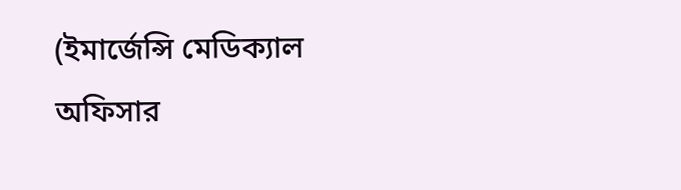(ইমার্জেন্সি মেডিক্যাল অফিসার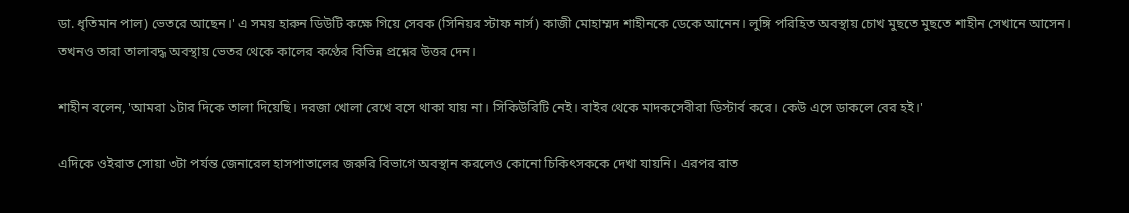ডা. ধৃতিমান পাল) ভেতরে আছেন।' এ সময় হারুন ডিউটি কক্ষে গিয়ে সেবক (সিনিয়র স্টাফ নার্স) কাজী মোহাম্মদ শাহীনকে ডেকে আনেন। লুঙ্গি পরিহিত অবস্থায় চোখ মুছতে মুছতে শাহীন সেখানে আসেন। তখনও তারা তালাবদ্ধ অবস্থায় ভেতর থেকে কালের কণ্ঠের বিভিন্ন প্রশ্নের উত্তর দেন।

শাহীন বলেন, 'আমরা ১টার দিকে তালা দিয়েছি। দরজা খোলা রেখে বসে থাকা যায় না। সিকিউরিটি নেই। বাইর থেকে মাদকসেবীরা ডিস্টার্ব করে। কেউ এসে ডাকলে বের হই।'

এদিকে ওইরাত সোয়া ৩টা পর্যন্ত জেনারেল হাসপাতালের জরুরি বিভাগে অবস্থান করলেও কোনো চিকিৎসককে দেখা যায়নি। এরপর রাত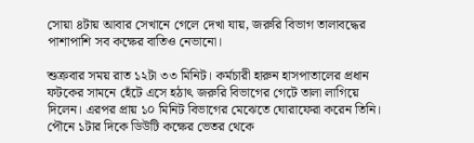সোয়া ৪টায় আবার সেখানে গেলে দেখা যায়, জরুরি বিভাগ তালাবদ্ধের পাশাপাশি সব কক্ষের বাতিও নেভানো।

শুক্রবার সময় রাত ১২টা ৩৩ মিনিট। কর্মচারী হারুন হাসপাতালের প্রধান ফটকের সামনে হেঁটে এসে হঠাৎ জরুরি বিভাগের গেটে তালা লাগিয়ে দিলেন। এরপর প্রায় ১০ মিনিট বিভাগের মেঝেতে ঘোরাফেরা করেন তিনি। পৌনে ১টার দিকে ডিউটি কক্ষের ভেতর থেকে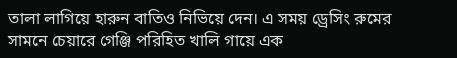তালা লাগিয়ে হারুন বাতিও নিভিয়ে দেন। এ সময় ড্রেসিং রুমের সামনে চেয়ারে গেঞ্জি পরিহিত খালি গায়ে এক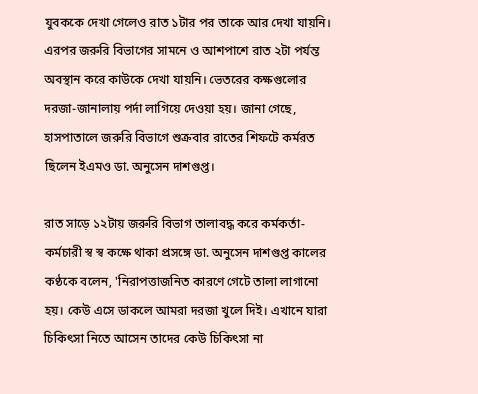যুবককে দেখা গেলেও রাত ১টার পর তাকে আর দেখা যায়নি। এরপর জরুরি বিভাগের সামনে ও আশপাশে রাত ২টা পর্যন্ত অবস্থান করে কাউকে দেখা যায়নি। ভেতরের কক্ষগুলোর দরজা-জানালায় পর্দা লাগিয়ে দেওয়া হয়। জানা গেছে, হাসপাতালে জরুরি বিভাগে শুক্রবার রাতের শিফটে কর্মরত ছিলেন ইএমও ডা. অনুসেন দাশগুপ্ত।

রাত সাড়ে ১২টায় জরুরি বিভাগ তালাবদ্ধ করে কর্মকর্তা-কর্মচারী স্ব স্ব কক্ষে থাকা প্রসঙ্গে ডা. অনুসেন দাশগুপ্ত কালের কণ্ঠকে বলেন, 'নিরাপত্তাজনিত কারণে গেটে তালা লাগানো হয়। কেউ এসে ডাকলে আমরা দরজা খুলে দিই। এখানে যারা চিকিৎসা নিতে আসেন তাদের কেউ চিকিৎসা না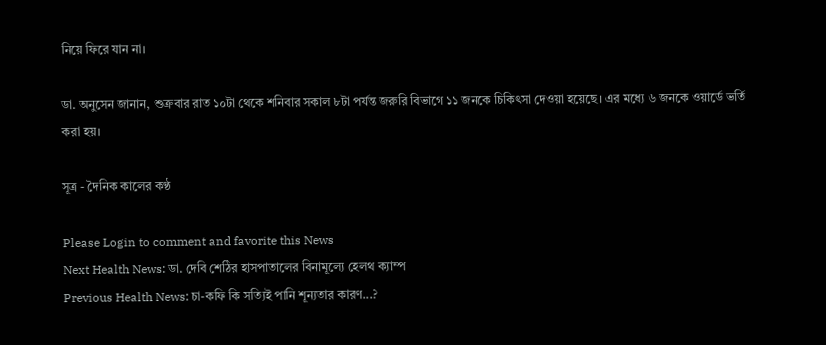নিয়ে ফিরে যান না।

ডা. অনুসেন জানান, শুক্রবার রাত ১০টা থেকে শনিবার সকাল ৮টা পর্যন্ত জরুরি বিভাগে ১১ জনকে চিকিৎসা দেওয়া হয়েছে। এর মধ্যে ৬ জনকে ওয়ার্ডে ভর্তি করা হয়।

সূত্র - দৈনিক কালের কণ্ঠ

Please Login to comment and favorite this News
Next Health News: ডা. দেবি শেঠির হাসপাতালের বিনামূল্যে হেলথ ক্যাম্প
Previous Health News: চা-কফি কি সত্যিই পানি শূন্যতার কারণ...?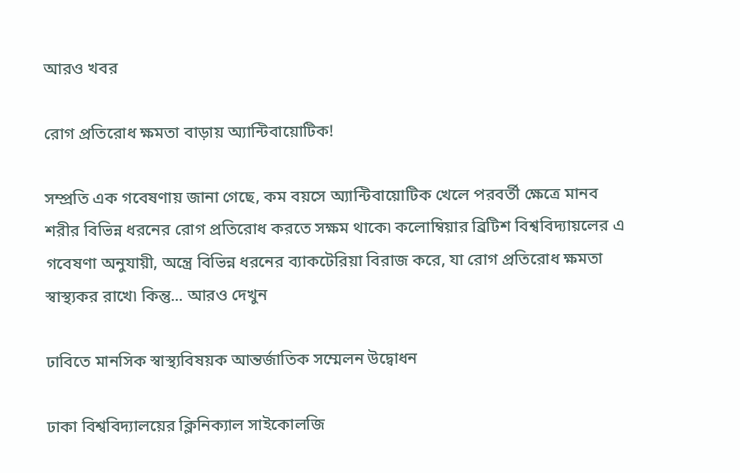আরও খবর

রোগ প্রতিরোধ ক্ষমতা বাড়ায় অ্যান্টিবায়োটিক!

সম্প্রতি এক গবেষণায় জানা গেছে, কম বয়সে অ্যান্টিবায়োটিক খেলে পরবর্তী ক্ষেত্রে মানব শরীর বিভিন্ন ধরনের রোগ প্রতিরোধ করতে সক্ষম থাকে৷ কলোম্বিয়ার ব্রিটিশ বিশ্ববিদ্যায়লের এ গবেষণা অনুযায়ী, অন্ত্রে বিভিন্ন ধরনের ব্যাকটেরিয়া বিরাজ করে, যা রোগ প্রতিরোধ ক্ষমতা স্বাস্থ্যকর রাখে৷ কিন্তু... আরও দেখুন

ঢাবিতে মানসিক স্বাস্থ্যবিষয়ক আন্তর্জাতিক সম্মেলন উদ্বোধন

ঢাকা বিশ্ববিদ্যালয়ের ক্লিনিক্যাল সাইকোলজি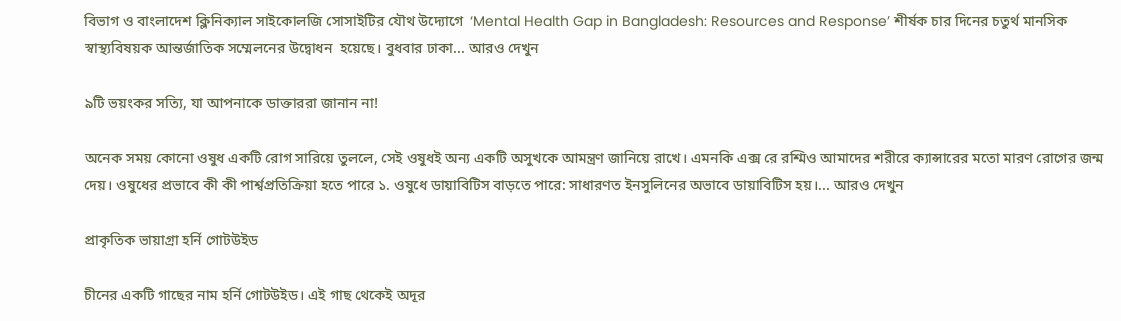বিভাগ ও বাংলাদেশ ক্লিনিক্যাল সাইকোলজি সোসাইটির যৌথ উদ্যোগে  ‘Mental Health Gap in Bangladesh: Resources and Response’ শীর্ষক চার দিনের চতুর্থ মানসিক স্বাস্থ্যবিষয়ক আন্তর্জাতিক সম্মেলনের উদ্বোধন  হয়েছে। বুধবার ঢাকা... আরও দেখুন

৯টি ভয়ংকর সত্যি, যা আপনাকে ডাক্তাররা জানান না!

অনেক সময় কোনো ওষুধ একটি রোগ সারিয়ে তুললে, সেই ওষুধই অন্য একটি অসুখকে আমন্ত্রণ জানিয়ে রাখে। এমনকি এক্স রে রশ্মিও আমাদের শরীরে ক্যান্সারের মতো মারণ রোগের জন্ম দেয়। ওষুধের প্রভাবে কী কী পার্শ্বপ্রতিক্রিয়া হতে পারে ১. ওষুধে ডায়াবিটিস বাড়তে পারে: সাধারণত ইনসুলিনের অভাবে ডায়াবিটিস হয়।... আরও দেখুন

প্রাকৃতিক ভায়াগ্রা হর্নি গোটউইড

চীনের একটি গাছের নাম হর্নি গোটউইড। এই গাছ থেকেই অদূর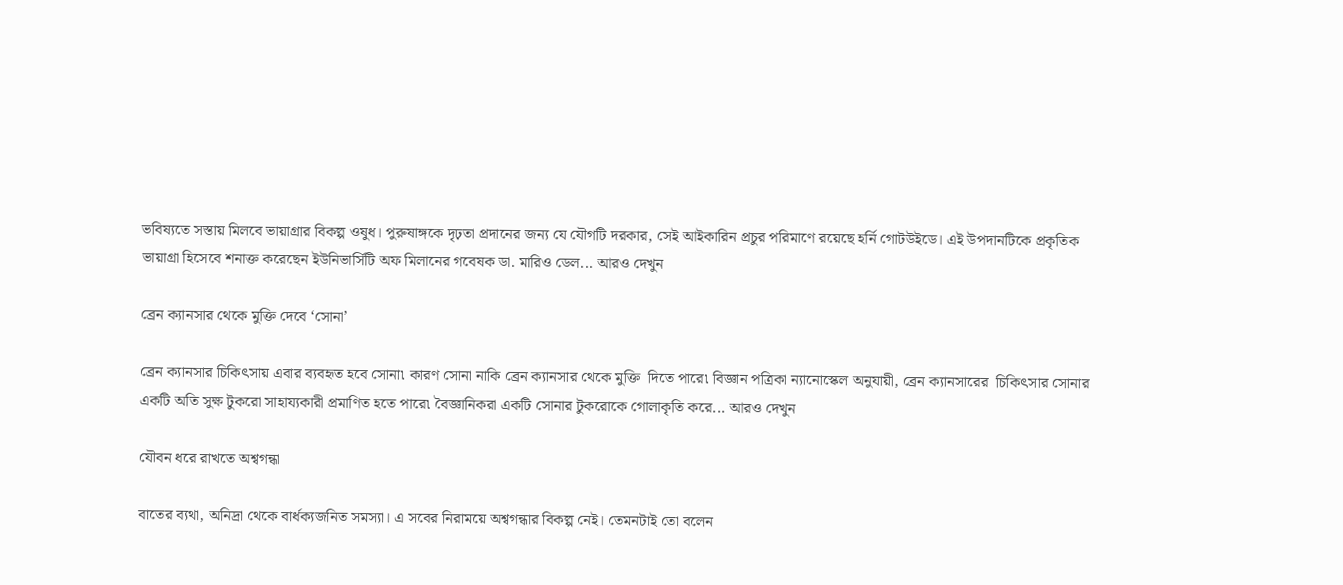ভবিষ্যতে সস্তায় মিলবে ভায়াগ্রার বিকল্প ওষুধ। পুরুষাঙ্গকে দৃঢ়তা প্রদানের জন্য যে যৌগটি দরকার, সেই আইকারিন প্রচুর পরিমাণে রয়েছে হর্নি গোটউইডে। এই উপদানটিকে প্রকৃতিক ভায়াগ্রা হিসেবে শনাক্ত করেছেন ইউনিভার্সিটি অফ মিলানের গবেষক ডা. মারিও ডেল... আরও দেখুন

ব্রেন ক্যানসার থেকে মুক্তি দেবে ‘সোনা’

ব্রেন ক্যানসার চিকিৎসায় এবার ব্যবহৃত হবে সোনা৷ কারণ সোনা নাকি ব্রেন ক্যানসার থেকে মুক্তি  দিতে পারে৷ বিজ্ঞান পত্রিকা ন্যানোস্কেল অনুযায়ী, ব্রেন ক্যানসারের  চিকিৎসার সোনার একটি অতি সুক্ষ টুকরো সাহায্যকারী প্রমাণিত হতে পারে৷ বৈজ্ঞানিকরা একটি সোনার টুকরোকে গোলাকৃতি করে... আরও দেখুন

যৌবন ধরে রাখতে অশ্বগন্ধা

বাতের ব্যথা, অনিদ্রা থেকে বার্ধক্যজনিত সমস্যা। এ সবের নিরাময়ে অশ্বগন্ধার বিকল্প নেই। তেমনটাই তো বলেন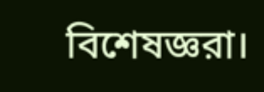বিশেষজ্ঞরা।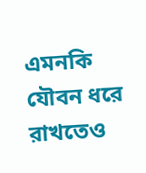এমনকি যৌবন ধরে রাখতেও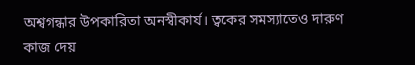অশ্বগন্ধার উপকারিতা অনস্বীকার্য। ত্বকের সমস্যাতেও দারুণ কাজ দেয়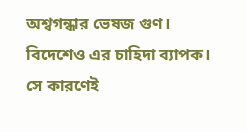অশ্বগন্ধার ভেষজ গুণ। বিদেশেও এর চাহিদা ব্যাপক। সে কারণেই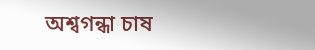অশ্বগন্ধা চাষ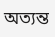অত্যন্ত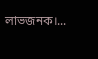লাভজনক।...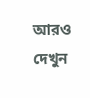আরও দেখুন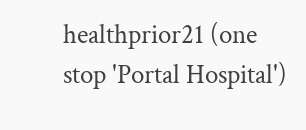healthprior21 (one stop 'Portal Hospital')